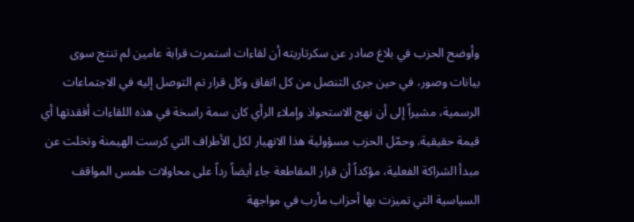وأوضح الحزب في بلاغ صادر عن سكرتاريته أن لقاءات استمرت قرابة عامين لم تنتج سوى بيانات وصور، في حين جرى التنصل من كل اتفاق وكل قرار تم التوصل إليه في الاجتماعات الرسمية، مشيراً إلى أن نهج الاستحواذ وإملاء الرأي كان سمة راسخة في هذه اللقاءات أفقدتها أي قيمة حقيقية. وحمّل الحزب مسؤولية هذا الانهيار لكل الأطراف التي كرست الهيمنة وتخلت عن مبدأ الشراكة الفعلية، مؤكداً أن قرار المقاطعة جاء أيضاً رداً على محاولات طمس المواقف السياسية التي تميزت بها أحزاب مأرب في مواجهة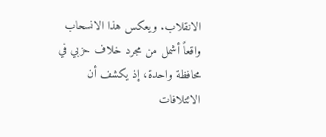الانقلاب. ويعكس هذا الانسحاب واقعاً أشمل من مجرد خلاف حزبي في محافظة واحدة، إذ يكشف أن الائتلافات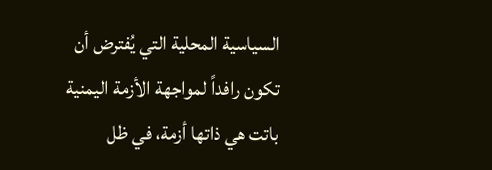السياسية المحلية التي يُفترض أن تكون رافداً لمواجهة الأزمة اليمنية باتت هي ذاتها أزمة، في ظل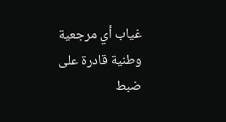غياب أي مرجعية وطنية قادرة على ضبط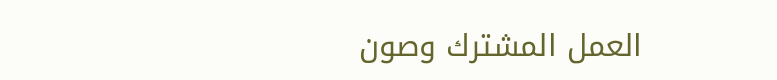العمل المشترك وصون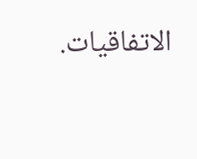الاتفاقيات.